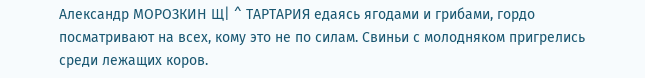Александр МОРОЗКИН Щ| ^ ТАРТАРИЯ едаясь ягодами и грибами, гордо посматривают на всех, кому это не по силам. Свиньи с молодняком пригрелись среди лежащих коров.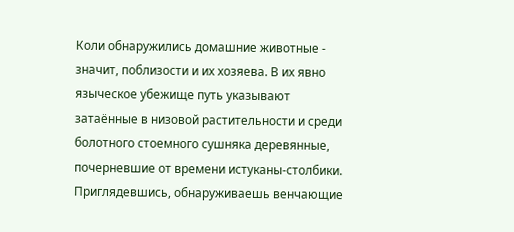Коли обнаружились домашние животные - значит, поблизости и их хозяева. В их явно языческое убежище путь указывают затаённые в низовой растительности и среди болотного стоемного сушняка деревянные, почерневшие от времени истуканы-столбики. Приглядевшись, обнаруживаешь венчающие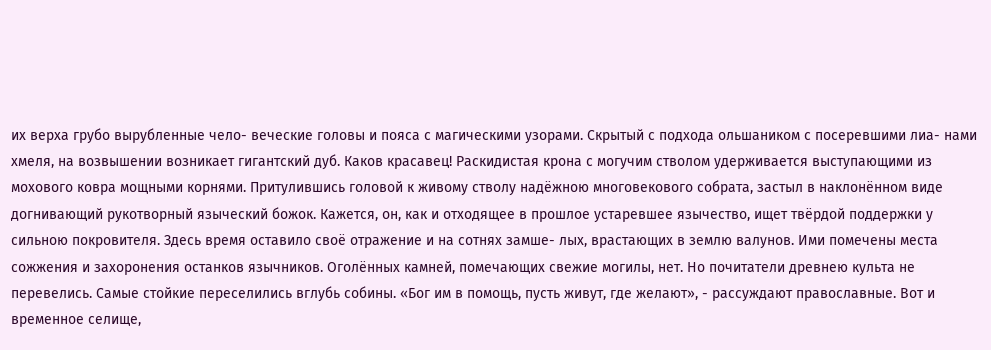их верха грубо вырубленные чело- веческие головы и пояса с магическими узорами. Скрытый с подхода ольшаником с посеревшими лиа- нами хмеля, на возвышении возникает гигантский дуб. Каков красавец! Раскидистая крона с могучим стволом удерживается выступающими из мохового ковра мощными корнями. Притулившись головой к живому стволу надёжною многовекового собрата, застыл в наклонённом виде догнивающий рукотворный языческий божок. Кажется, он, как и отходящее в прошлое устаревшее язычество, ищет твёрдой поддержки у сильною покровителя. Здесь время оставило своё отражение и на сотнях замше- лых, врастающих в землю валунов. Ими помечены места сожжения и захоронения останков язычников. Оголённых камней, помечающих свежие могилы, нет. Но почитатели древнею культа не перевелись. Самые стойкие переселились вглубь собины. «Бог им в помощь, пусть живут, где желают», - рассуждают православные. Вот и временное селище,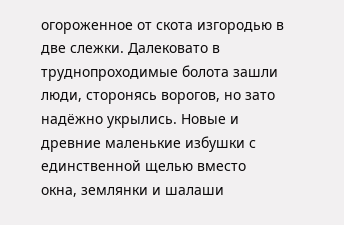огороженное от скота изгородью в две слежки. Далековато в труднопроходимые болота зашли люди, сторонясь ворогов, но зато надёжно укрылись. Новые и древние маленькие избушки с единственной щелью вместо окна, землянки и шалаши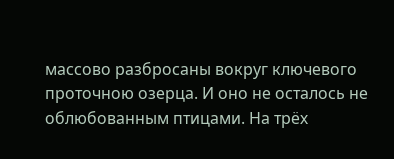массово разбросаны вокруг ключевого проточною озерца. И оно не осталось не облюбованным птицами. На трёх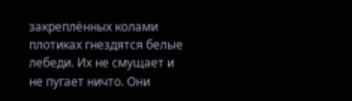закреплённых колами плотиках гнездятся белые лебеди. Их не смущает и не пугает ничто. Они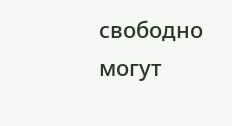свободно могут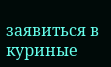заявиться в куриные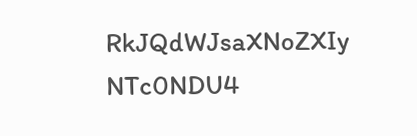RkJQdWJsaXNoZXIy NTc0NDU4